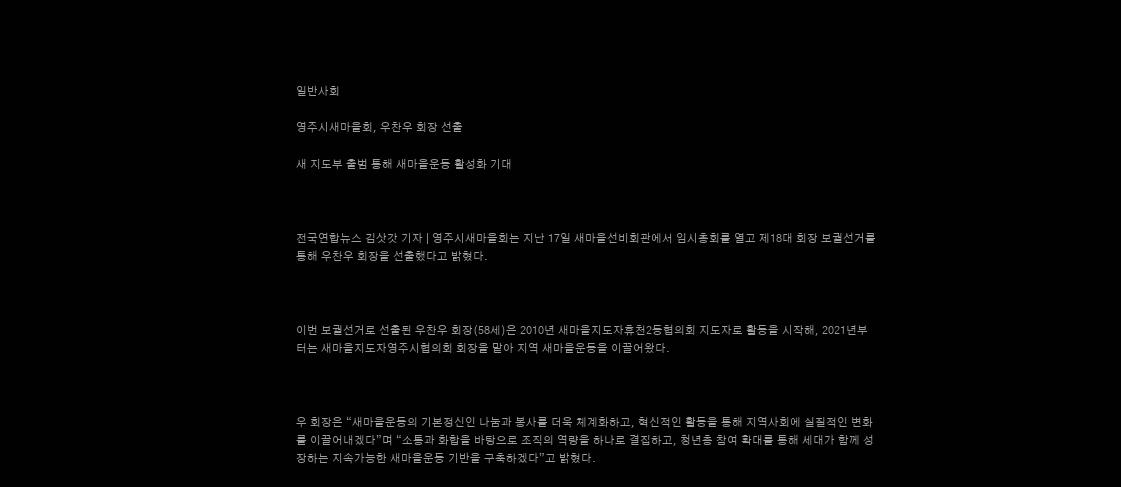일반사회

영주시새마을회, 우찬우 회장 선출

새 지도부 출범 통해 새마을운동 활성화 기대



전국연합뉴스 김삿갓 기자 | 영주시새마을회는 지난 17일 새마을선비회관에서 임시총회를 열고 제18대 회장 보궐선거를 통해 우찬우 회장을 선출했다고 밝혔다.



이번 보궐선거로 선출된 우찬우 회장(58세)은 2010년 새마을지도자휴천2동협의회 지도자로 활동을 시작해, 2021년부터는 새마을지도자영주시협의회 회장을 맡아 지역 새마을운동을 이끌어왔다.



우 회장은 “새마을운동의 기본정신인 나눔과 봉사를 더욱 체계화하고, 혁신적인 활동을 통해 지역사회에 실질적인 변화를 이끌어내겠다”며 “소통과 화합을 바탕으로 조직의 역량을 하나로 결집하고, 청년층 참여 확대를 통해 세대가 함께 성장하는 지속가능한 새마을운동 기반을 구축하겠다”고 밝혔다.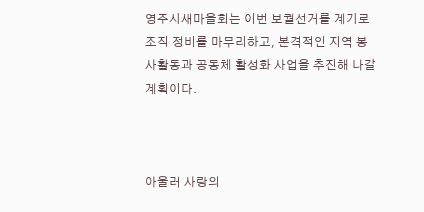영주시새마을회는 이번 보궐선거를 계기로 조직 정비를 마무리하고, 본격적인 지역 봉사활동과 공동체 활성화 사업을 추진해 나갈 계획이다.



아울러 사랑의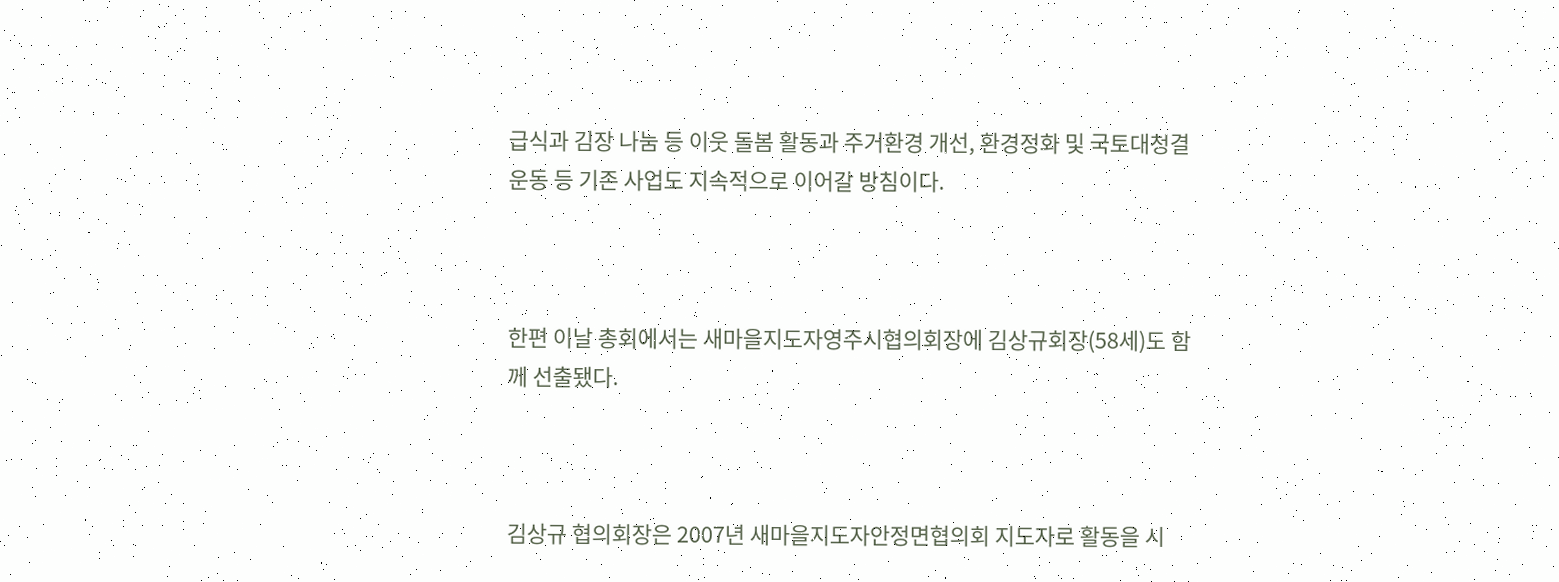급식과 김장 나눔 등 이웃 돌봄 활동과 주거환경 개선, 환경정화 및 국토대청결운동 등 기존 사업도 지속적으로 이어갈 방침이다.



한편 이날 총회에서는 새마을지도자영주시협의회장에 김상규회장(58세)도 함께 선출됐다.



김상규 협의회장은 2007년 새마을지도자안정면협의회 지도자로 활동을 시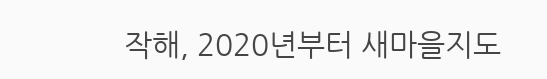작해, 2020년부터 새마을지도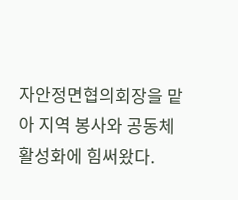자안정면협의회장을 맡아 지역 봉사와 공동체 활성화에 힘써왔다.